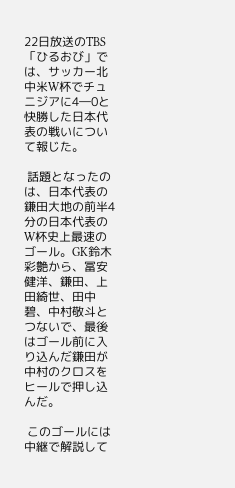22日放送のTBS「ひるおび」では、サッカー北中米W杯でチュニジアに4―0と快勝した日本代表の戦いについて報じた。

 話題となったのは、日本代表の鎌田大地の前半4分の日本代表のW杯史上最速のゴール。GK鈴木彩艶から、冨安健洋、鎌田、上田綺世、田中碧、中村敬斗とつないで、最後はゴール前に入り込んだ鎌田が中村のクロスをヒールで押し込んだ。

 このゴールには中継で解説して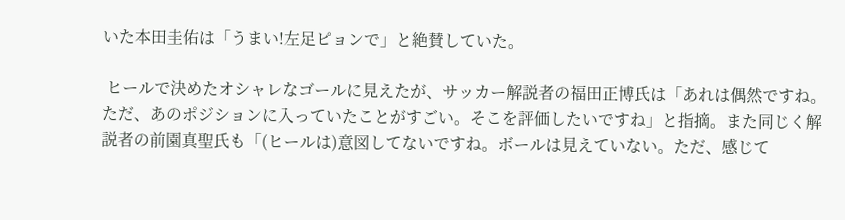いた本田圭佑は「うまい!左足ピョンで」と絶賛していた。

 ヒールで決めたオシャレなゴールに見えたが、サッカー解説者の福田正博氏は「あれは偶然ですね。ただ、あのポジションに入っていたことがすごい。そこを評価したいですね」と指摘。また同じく解説者の前園真聖氏も「(ヒールは)意図してないですね。ボールは見えていない。ただ、感じて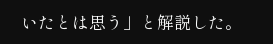いたとは思う」と解説した。